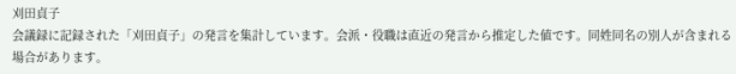刈田貞子
会議録に記録された「刈田貞子」の発言を集計しています。会派・役職は直近の発言から推定した値です。同姓同名の別人が含まれる場合があります。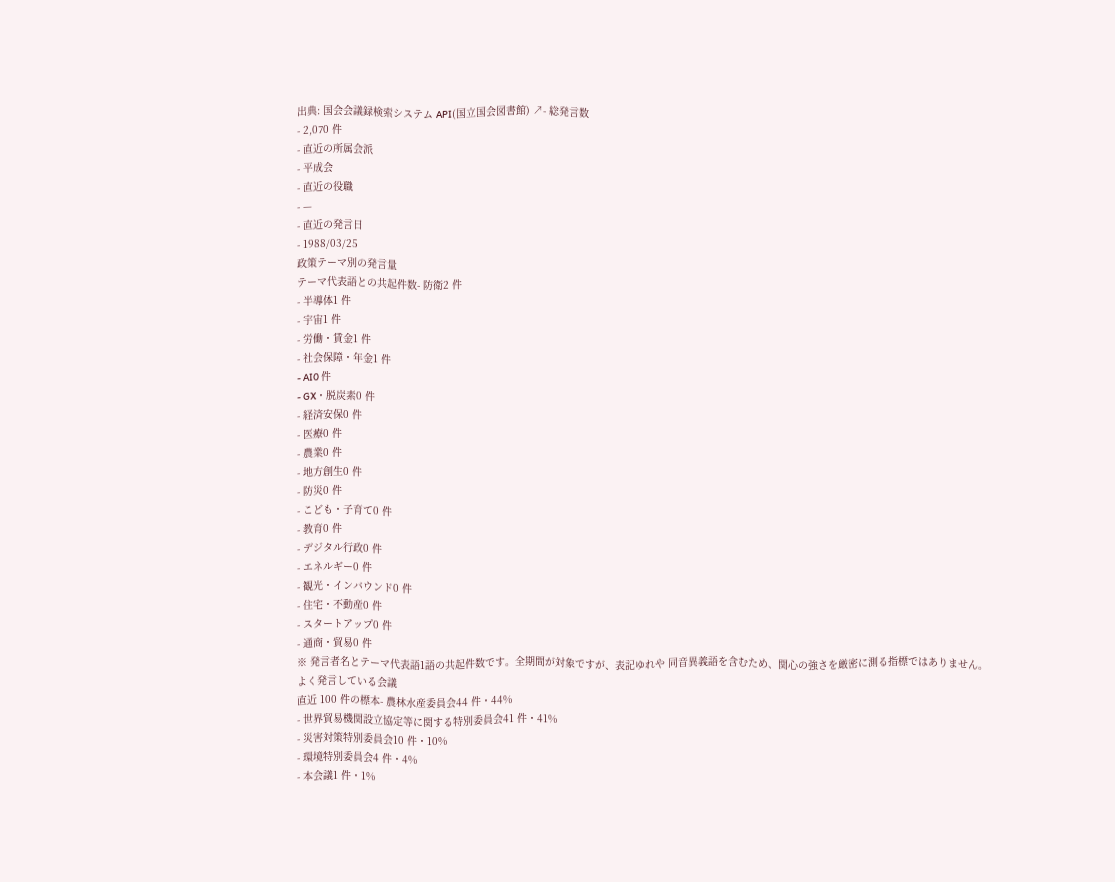出典: 国会会議録検索システム API(国立国会図書館) ↗- 総発言数
- 2,070 件
- 直近の所属会派
- 平成会
- 直近の役職
- —
- 直近の発言日
- 1988/03/25
政策テーマ別の発言量
テーマ代表語との共起件数- 防衛2 件
- 半導体1 件
- 宇宙1 件
- 労働・賃金1 件
- 社会保障・年金1 件
- AI0 件
- GX・脱炭素0 件
- 経済安保0 件
- 医療0 件
- 農業0 件
- 地方創生0 件
- 防災0 件
- こども・子育て0 件
- 教育0 件
- デジタル行政0 件
- エネルギー0 件
- 観光・インバウンド0 件
- 住宅・不動産0 件
- スタートアップ0 件
- 通商・貿易0 件
※ 発言者名とテーマ代表語1語の共起件数です。全期間が対象ですが、表記ゆれや 同音異義語を含むため、関心の強さを厳密に測る指標ではありません。
よく発言している会議
直近 100 件の標本- 農林水産委員会44 件・44%
- 世界貿易機関設立協定等に関する特別委員会41 件・41%
- 災害対策特別委員会10 件・10%
- 環境特別委員会4 件・4%
- 本会議1 件・1%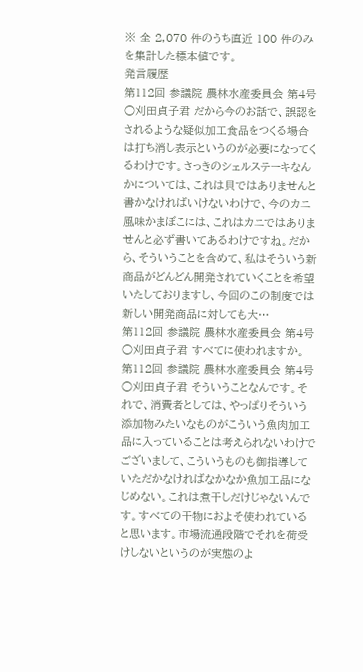※ 全 2,070 件のうち直近 100 件のみを集計した標本値です。
発言履歴
第112回 参議院 農林水産委員会 第4号
○刈田貞子君 だから今のお話で、誤認をされるような疑似加工食品をつくる場合は打ち消し表示というのが必要になってくるわけです。さっきのシェルステーキなんかについては、これは貝ではありませんと書かなければいけないわけで、今のカニ風味かまぼこには、これはカニではありませんと必ず書いてあるわけですね。だから、そういうことを含めて、私はそういう新商品がどんどん開発されていくことを希望いたしておりますし、今回のこの制度では新しい開発商品に対しても大…
第112回 参議院 農林水産委員会 第4号
○刈田貞子君 すべてに使われますか。
第112回 参議院 農林水産委員会 第4号
○刈田貞子君 そういうことなんです。それで、消費者としては、やっぱりそういう添加物みたいなものがこういう魚肉加工品に入っていることは考えられないわけでございまして、こういうものも御指導していただかなければなかなか魚加工品になじめない。これは煮干しだけじゃないんです。すべての干物におよそ使われていると思います。市場流通段階でそれを荷受けしないというのが実態のよ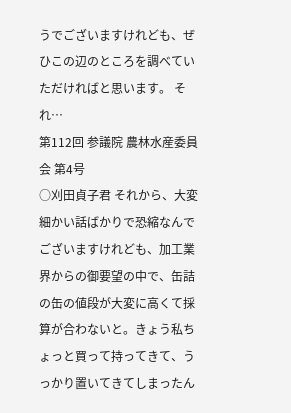うでございますけれども、ぜひこの辺のところを調べていただければと思います。 それ…
第112回 参議院 農林水産委員会 第4号
○刈田貞子君 それから、大変細かい話ばかりで恐縮なんでございますけれども、加工業界からの御要望の中で、缶詰の缶の値段が大変に高くて採算が合わないと。きょう私ちょっと買って持ってきて、うっかり置いてきてしまったん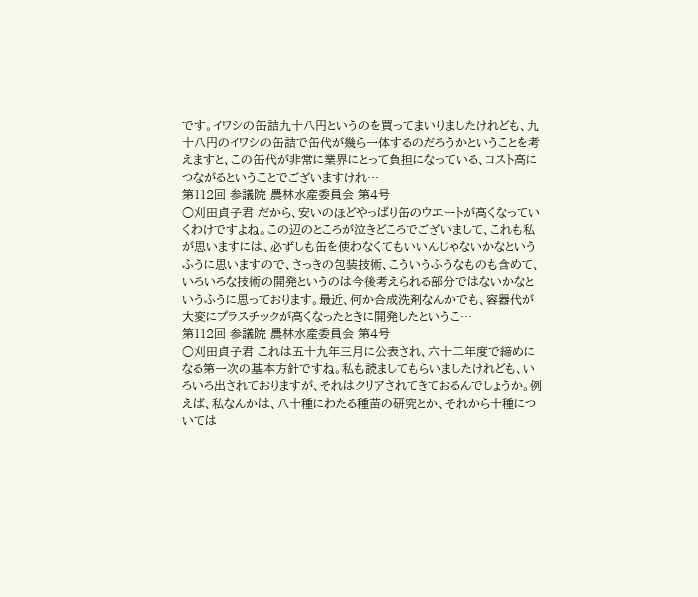です。イワシの缶詰九十八円というのを買ってまいりましたけれども、九十八円のイワシの缶詰で缶代が幾ら一体するのだろうかということを考えますと、この缶代が非常に業界にとって負担になっている、コスト高につながるということでございますけれ…
第112回 参議院 農林水産委員会 第4号
○刈田貞子君 だから、安いのほどやっぱり缶のウエートが高くなっていくわけですよね。この辺のところが泣きどころでございまして、これも私が思いますには、必ずしも缶を使わなくてもいいんじゃないかなというふうに思いますので、さっきの包装技術、こういうふうなものも含めて、いろいろな技術の開発というのは今後考えられる部分ではないかなというふうに思っております。最近、何か合成洗剤なんかでも、容器代が大変にプラスチックが高くなったときに開発したというこ…
第112回 参議院 農林水産委員会 第4号
○刈田貞子君 これは五十九年三月に公表され、六十二年度で締めになる第一次の基本方針ですね。私も読ましてもらいましたけれども、いろいろ出されておりますが、それはクリアされてきておるんでしょうか。例えば、私なんかは、八十種にわたる種苗の研究とか、それから十種については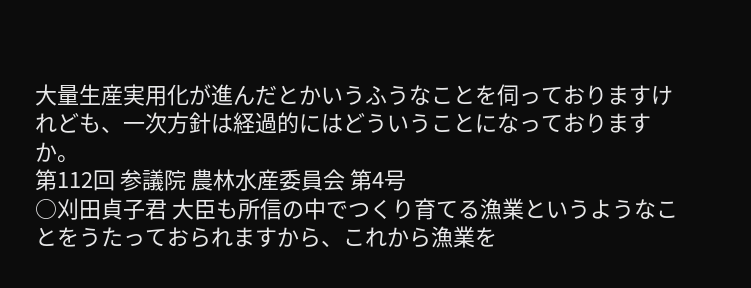大量生産実用化が進んだとかいうふうなことを伺っておりますけれども、一次方針は経過的にはどういうことになっておりますか。
第112回 参議院 農林水産委員会 第4号
○刈田貞子君 大臣も所信の中でつくり育てる漁業というようなことをうたっておられますから、これから漁業を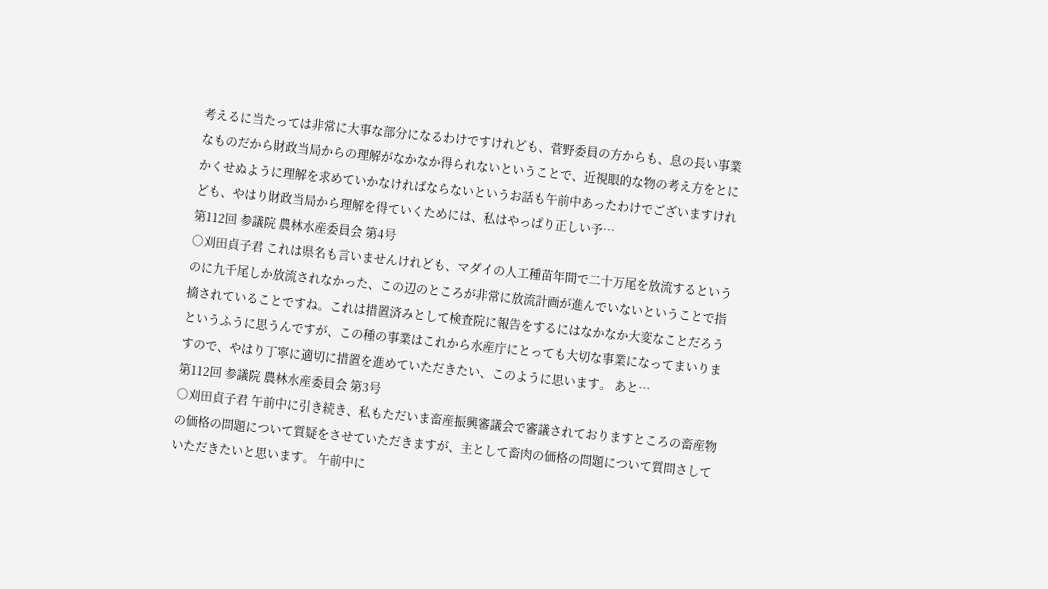考えるに当たっては非常に大事な部分になるわけですけれども、菅野委員の方からも、息の長い事業なものだから財政当局からの理解がなかなか得られないということで、近視眼的な物の考え方をとにかくせぬように理解を求めていかなければならないというお話も午前中あったわけでございますけれども、やはり財政当局から理解を得ていくためには、私はやっぱり正しい予…
第112回 参議院 農林水産委員会 第4号
○刈田貞子君 これは県名も言いませんけれども、マダイの人工種苗年間で二十万尾を放流するというのに九千尾しか放流されなかった、この辺のところが非常に放流計画が進んでいないということで指摘されていることですね。これは措置済みとして検査院に報告をするにはなかなか大変なことだろうというふうに思うんですが、この種の事業はこれから水産庁にとっても大切な事業になってまいりますので、やはり丁寧に適切に措置を進めていただきたい、このように思います。 あと…
第112回 参議院 農林水産委員会 第3号
○刈田貞子君 午前中に引き続き、私もただいま畜産振興審議会で審議されておりますところの畜産物の価格の問題について質疑をさせていただきますが、主として畜肉の価格の問題について質問さしていただきたいと思います。 午前中に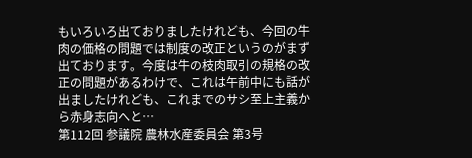もいろいろ出ておりましたけれども、今回の牛肉の価格の問題では制度の改正というのがまず出ております。今度は牛の枝肉取引の規格の改正の問題があるわけで、これは午前中にも話が出ましたけれども、これまでのサシ至上主義から赤身志向へと…
第112回 参議院 農林水産委員会 第3号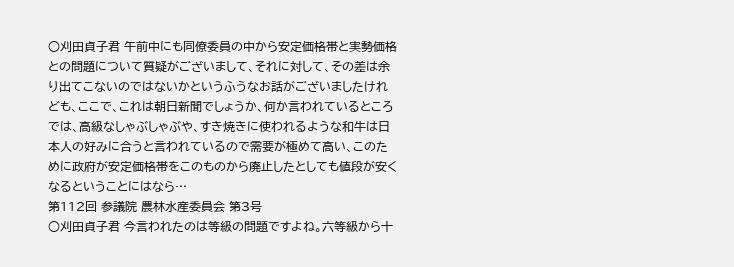○刈田貞子君 午前中にも同僚委員の中から安定価格帯と実勢価格との問題について質疑がございまして、それに対して、その差は余り出てこないのではないかというふうなお話がございましたけれども、ここで、これは朝日新聞でしょうか、何か言われているところでは、高級なしゃぶしゃぶや、すき焼きに使われるような和牛は日本人の好みに合うと言われているので需要が極めて高い、このために政府が安定価格帯をこのものから廃止したとしても値段が安くなるということにはなら…
第112回 参議院 農林水産委員会 第3号
○刈田貞子君 今言われたのは等級の問題ですよね。六等級から十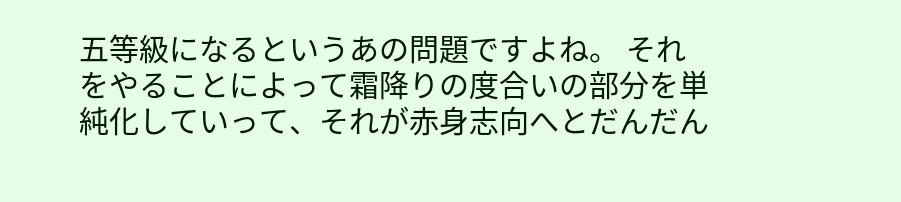五等級になるというあの問題ですよね。 それをやることによって霜降りの度合いの部分を単純化していって、それが赤身志向へとだんだん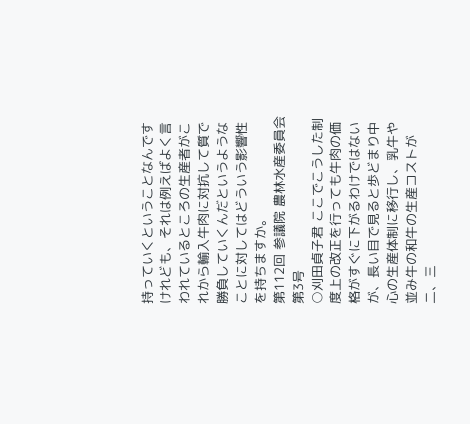持っていくということなんですけれども、それは例えばよく言われているところの生産者がこれから輸入牛肉に対抗して質で勝負していくんだというようなことに対してはどういう影響性を持ちますか。
第112回 参議院 農林水産委員会 第3号
○刈田貞子君 ここでこうした制度上の改正を行っても牛肉の価格がすぐに下がるわけではないが、長い目で見ると歩どまり中心の生産体制に移行し、乳牛や並み牛の和牛の生産コストが二、三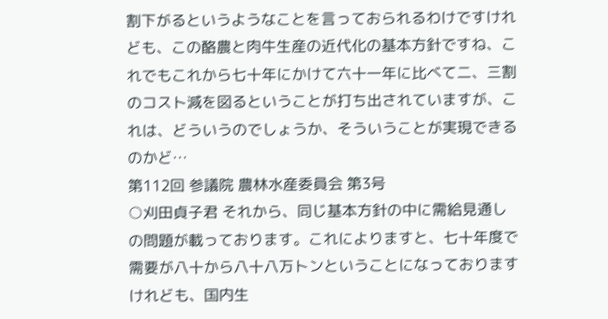割下がるというようなことを言っておられるわけですけれども、この酪農と肉牛生産の近代化の基本方針ですね、これでもこれから七十年にかけて六十一年に比べて二、三割のコスト減を図るということが打ち出されていますが、これは、どういうのでしょうか、そういうことが実現できるのかど…
第112回 参議院 農林水産委員会 第3号
○刈田貞子君 それから、同じ基本方針の中に需給見通しの問題が載っております。これによりますと、七十年度で需要が八十から八十八万トンということになっておりますけれども、国内生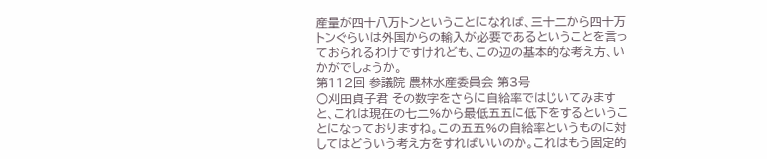産量が四十八万トンということになれば、三十二から四十万トンぐらいは外国からの輸入が必要であるということを言っておられるわけですけれども、この辺の基本的な考え方、いかがでしょうか。
第112回 参議院 農林水産委員会 第3号
○刈田貞子君 その数字をさらに自給率ではじいてみますと、これは現在の七二%から最低五五に低下をするということになっておりますね。この五五%の自給率というものに対してはどういう考え方をすればいいのか。これはもう固定的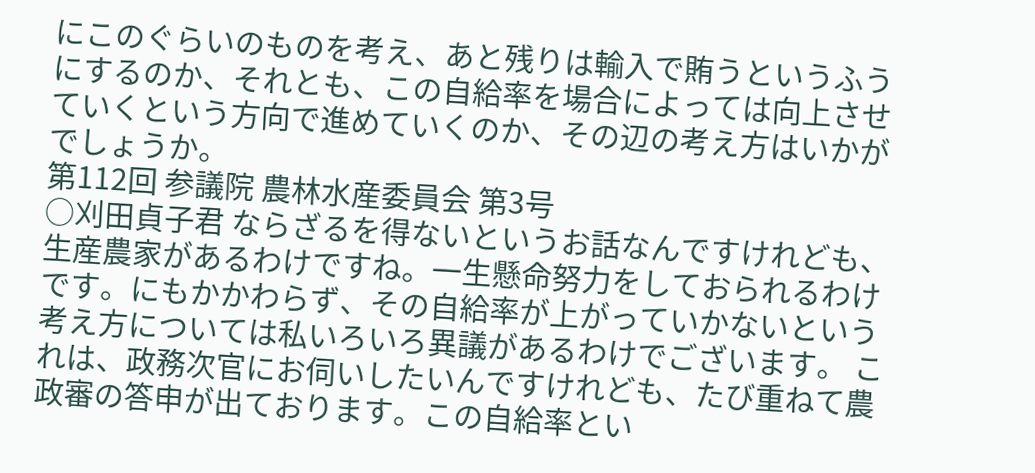にこのぐらいのものを考え、あと残りは輸入で賄うというふうにするのか、それとも、この自給率を場合によっては向上させていくという方向で進めていくのか、その辺の考え方はいかがでしょうか。
第112回 参議院 農林水産委員会 第3号
○刈田貞子君 ならざるを得ないというお話なんですけれども、生産農家があるわけですね。一生懸命努力をしておられるわけです。にもかかわらず、その自給率が上がっていかないという考え方については私いろいろ異議があるわけでございます。 これは、政務次官にお伺いしたいんですけれども、たび重ねて農政審の答申が出ております。この自給率とい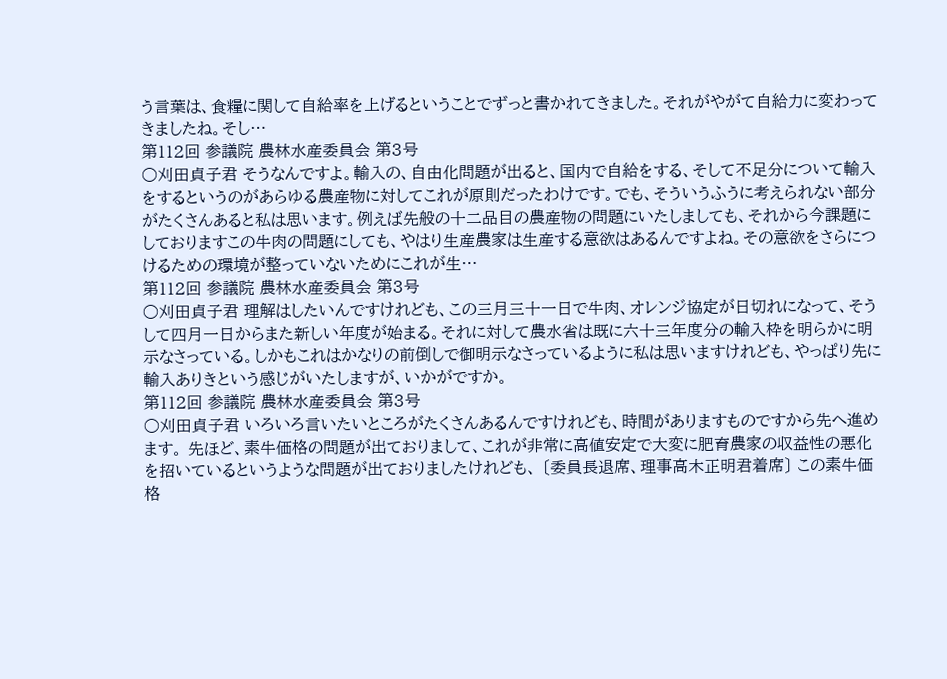う言葉は、食糧に関して自給率を上げるということでずっと書かれてきました。それがやがて自給力に変わってきましたね。そし…
第112回 参議院 農林水産委員会 第3号
○刈田貞子君 そうなんですよ。輸入の、自由化問題が出ると、国内で自給をする、そして不足分について輸入をするというのがあらゆる農産物に対してこれが原則だったわけです。でも、そういうふうに考えられない部分がたくさんあると私は思います。例えば先般の十二品目の農産物の問題にいたしましても、それから今課題にしておりますこの牛肉の問題にしても、やはり生産農家は生産する意欲はあるんですよね。その意欲をさらにつけるための環境が整っていないためにこれが生…
第112回 参議院 農林水産委員会 第3号
○刈田貞子君 理解はしたいんですけれども、この三月三十一日で牛肉、オレンジ協定が日切れになって、そうして四月一日からまた新しい年度が始まる。それに対して農水省は既に六十三年度分の輸入枠を明らかに明示なさっている。しかもこれはかなりの前倒しで御明示なさっているように私は思いますけれども、やっぱり先に輸入ありきという感じがいたしますが、いかがですか。
第112回 参議院 農林水産委員会 第3号
○刈田貞子君 いろいろ言いたいところがたくさんあるんですけれども、時間がありますものですから先へ進めます。 先ほど、素牛価格の問題が出ておりまして、これが非常に高値安定で大変に肥育農家の収益性の悪化を招いているというような問題が出ておりましたけれども、 〔委員長退席、理事高木正明君着席〕 この素牛価格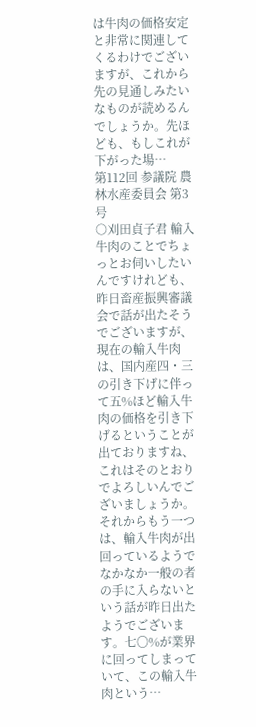は牛肉の価格安定と非常に関連してくるわけでございますが、これから先の見通しみたいなものが読めるんでしょうか。先ほども、もしこれが下がった場…
第112回 参議院 農林水産委員会 第3号
○刈田貞子君 輸入牛肉のことでちょっとお伺いしたいんですけれども、昨日畜産振興審議会で話が出たそうでございますが、現在の輸入牛肉は、国内産四・三の引き下げに伴って五%ほど輸入牛肉の価格を引き下げるということが出ておりますね、これはそのとおりでよろしいんでございましょうか。 それからもう一つは、輸入牛肉が出回っているようでなかなか一般の者の手に入らないという話が昨日出たようでございます。七〇%が業界に回ってしまっていて、この輸入牛肉という…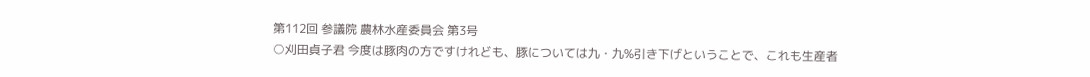第112回 参議院 農林水産委員会 第3号
○刈田貞子君 今度は豚肉の方ですけれども、豚については九・九%引き下げということで、これも生産者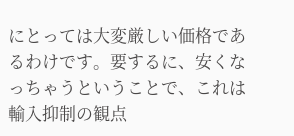にとっては大変厳しい価格であるわけです。要するに、安くなっちゃうということで、これは輸入抑制の観点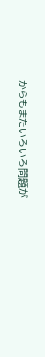からもまたいろいろ問題が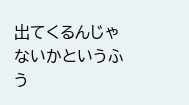出てくるんじゃないかというふう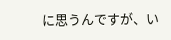に思うんですが、い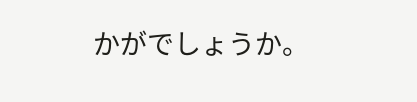かがでしょうか。